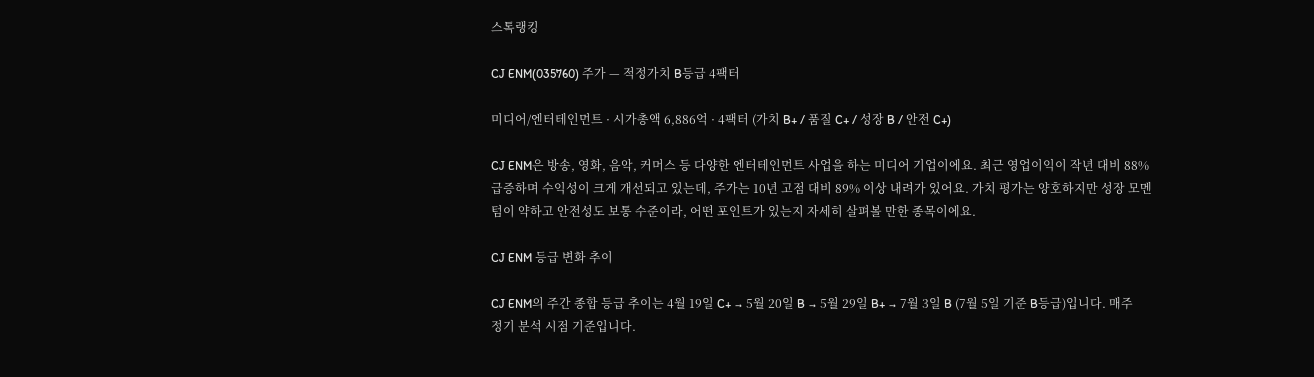스톡랭킹

CJ ENM(035760) 주가 — 적정가치 B등급 4팩터

미디어/엔터테인먼트 · 시가총액 6,886억 · 4팩터 (가치 B+ / 품질 C+ / 성장 B / 안전 C+)

CJ ENM은 방송, 영화, 음악, 커머스 등 다양한 엔터테인먼트 사업을 하는 미디어 기업이에요. 최근 영업이익이 작년 대비 88% 급증하며 수익성이 크게 개선되고 있는데, 주가는 10년 고점 대비 89% 이상 내려가 있어요. 가치 평가는 양호하지만 성장 모멘텀이 약하고 안전성도 보통 수준이라, 어떤 포인트가 있는지 자세히 살펴볼 만한 종목이에요.

CJ ENM 등급 변화 추이

CJ ENM의 주간 종합 등급 추이는 4월 19일 C+ → 5월 20일 B → 5월 29일 B+ → 7월 3일 B (7월 5일 기준 B등급)입니다. 매주 정기 분석 시점 기준입니다.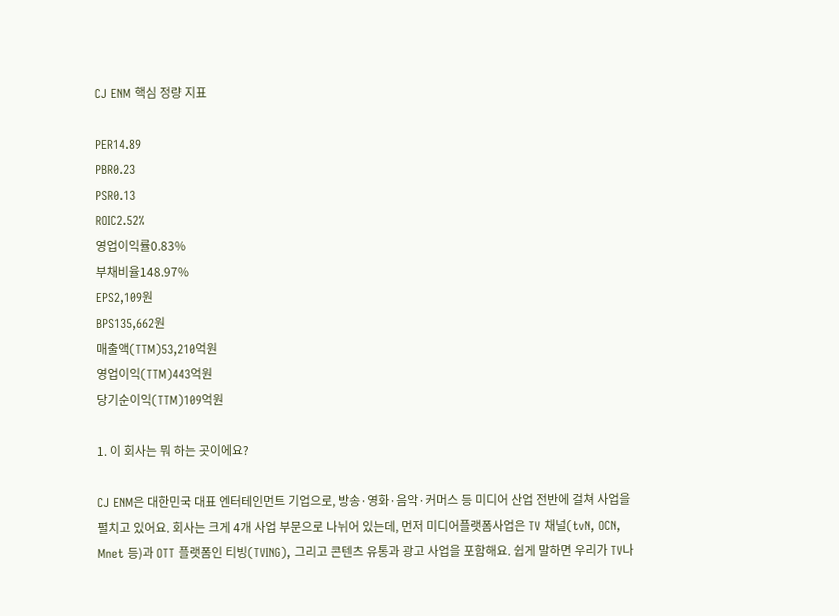CJ ENM 핵심 정량 지표

PER14.89
PBR0.23
PSR0.13
ROIC2.52%
영업이익률0.83%
부채비율148.97%
EPS2,109원
BPS135,662원
매출액(TTM)53,210억원
영업이익(TTM)443억원
당기순이익(TTM)109억원

1. 이 회사는 뭐 하는 곳이에요?

CJ ENM은 대한민국 대표 엔터테인먼트 기업으로, 방송·영화·음악·커머스 등 미디어 산업 전반에 걸쳐 사업을 펼치고 있어요. 회사는 크게 4개 사업 부문으로 나뉘어 있는데, 먼저 미디어플랫폼사업은 TV 채널(tvN, OCN, Mnet 등)과 OTT 플랫폼인 티빙(TVING), 그리고 콘텐츠 유통과 광고 사업을 포함해요. 쉽게 말하면 우리가 TV나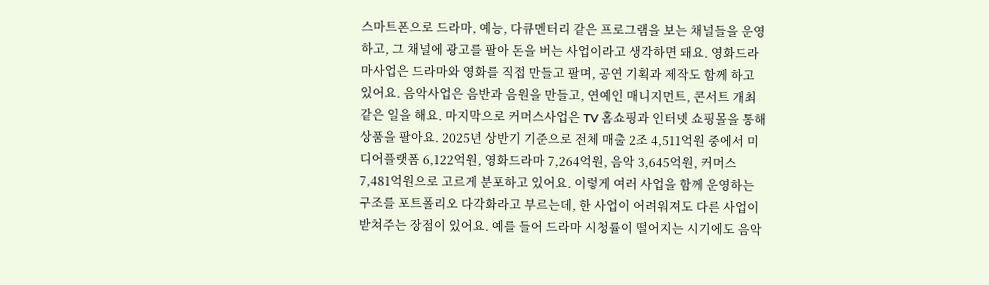스마트폰으로 드라마, 예능, 다큐멘터리 같은 프로그램을 보는 채널들을 운영하고, 그 채널에 광고를 팔아 돈을 버는 사업이라고 생각하면 돼요. 영화드라마사업은 드라마와 영화를 직접 만들고 팔며, 공연 기획과 제작도 함께 하고 있어요. 음악사업은 음반과 음원을 만들고, 연예인 매니지먼트, 콘서트 개최 같은 일을 해요. 마지막으로 커머스사업은 TV 홈쇼핑과 인터넷 쇼핑몰을 통해 상품을 팔아요. 2025년 상반기 기준으로 전체 매출 2조 4,511억원 중에서 미디어플랫폼 6,122억원, 영화드라마 7,264억원, 음악 3,645억원, 커머스 7,481억원으로 고르게 분포하고 있어요. 이렇게 여러 사업을 함께 운영하는 구조를 포트폴리오 다각화라고 부르는데, 한 사업이 어려워져도 다른 사업이 받쳐주는 장점이 있어요. 예를 들어 드라마 시청률이 떨어지는 시기에도 음악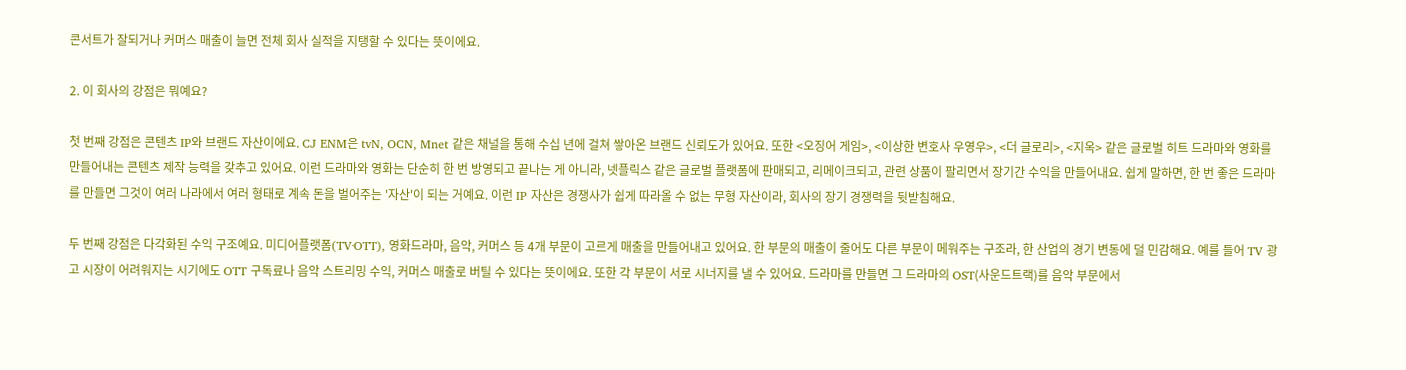콘서트가 잘되거나 커머스 매출이 늘면 전체 회사 실적을 지탱할 수 있다는 뜻이에요.

2. 이 회사의 강점은 뭐예요?

첫 번째 강점은 콘텐츠 IP와 브랜드 자산이에요. CJ ENM은 tvN, OCN, Mnet 같은 채널을 통해 수십 년에 걸쳐 쌓아온 브랜드 신뢰도가 있어요. 또한 <오징어 게임>, <이상한 변호사 우영우>, <더 글로리>, <지옥> 같은 글로벌 히트 드라마와 영화를 만들어내는 콘텐츠 제작 능력을 갖추고 있어요. 이런 드라마와 영화는 단순히 한 번 방영되고 끝나는 게 아니라, 넷플릭스 같은 글로벌 플랫폼에 판매되고, 리메이크되고, 관련 상품이 팔리면서 장기간 수익을 만들어내요. 쉽게 말하면, 한 번 좋은 드라마를 만들면 그것이 여러 나라에서 여러 형태로 계속 돈을 벌어주는 '자산'이 되는 거예요. 이런 IP 자산은 경쟁사가 쉽게 따라올 수 없는 무형 자산이라, 회사의 장기 경쟁력을 뒷받침해요.

두 번째 강점은 다각화된 수익 구조예요. 미디어플랫폼(TV·OTT), 영화드라마, 음악, 커머스 등 4개 부문이 고르게 매출을 만들어내고 있어요. 한 부문의 매출이 줄어도 다른 부문이 메워주는 구조라, 한 산업의 경기 변동에 덜 민감해요. 예를 들어 TV 광고 시장이 어려워지는 시기에도 OTT 구독료나 음악 스트리밍 수익, 커머스 매출로 버틸 수 있다는 뜻이에요. 또한 각 부문이 서로 시너지를 낼 수 있어요. 드라마를 만들면 그 드라마의 OST(사운드트랙)를 음악 부문에서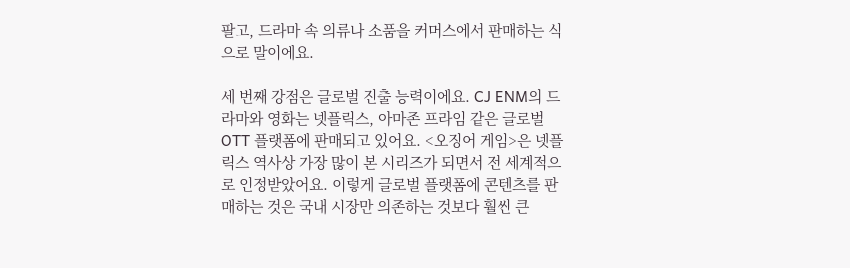팔고, 드라마 속 의류나 소품을 커머스에서 판매하는 식으로 말이에요.

세 번째 강점은 글로벌 진출 능력이에요. CJ ENM의 드라마와 영화는 넷플릭스, 아마존 프라임 같은 글로벌 OTT 플랫폼에 판매되고 있어요. <오징어 게임>은 넷플릭스 역사상 가장 많이 본 시리즈가 되면서 전 세계적으로 인정받았어요. 이렇게 글로벌 플랫폼에 콘텐츠를 판매하는 것은 국내 시장만 의존하는 것보다 훨씬 큰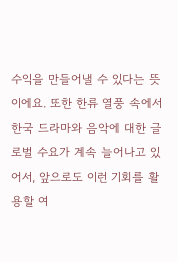수익을 만들어낼 수 있다는 뜻이에요. 또한 한류 열풍 속에서 한국 드라마와 음악에 대한 글로벌 수요가 계속 늘어나고 있어서, 앞으로도 이런 기회를 활용할 여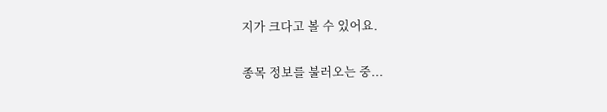지가 크다고 볼 수 있어요.

종목 정보를 불러오는 중...